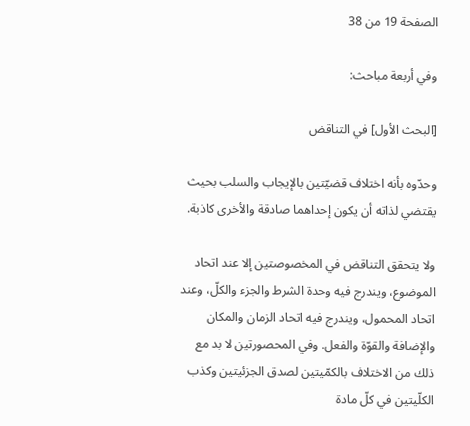الصفحة 19 من 38

وفي أربعة مباحث:

[البحث الأول] في التناقض

وحدّوه بأنه اختلاف قضيّتين بالإيجاب والسلب بحيث يقتضي لذاته أن يكون إحداهما صادقة والأخرى كاذبة.

ولا يتحقق التناقض في المخصوصتين إلا عند اتحاد الموضوع، ويندرج فيه وحدة الشرط والجزء والكلّ، وعند اتحاد المحمول، ويندرج فيه اتحاد الزمان والمكان والإضافة والقوّة والفعل. وفي المحصورتين لا بد مع ذلك من الاختلاف بالكمّيتين لصدق الجزئيتين وكذب الكلّيتين في كلّ مادة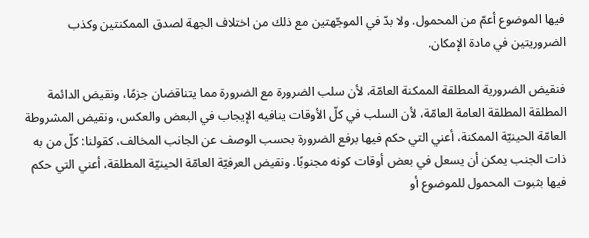فيها الموضوع أعمّ من المحمول. ولا بدّ في الموجّهتين مع ذلك من اختلاف الجهة لصدق الممكنتين وكذب الضروريتين في مادة الإمكان.

فنقيض الضرورية المطلقة الممكنة العامّة، لأن سلب الضرورة مع الضرورة مما يتناقضان جزمًا، ونقيض الدائمة المطلقة المطلقة العامة العامّة، لأن السلب في كلّ الأوقات ينافيه الإيجاب في البعض والعكس، ونقيض المشروطة العامّة الحينيّة الممكنة، أعني التي حكم فيها برفع الضرورة بحسب الوصف عن الجانب المخالف، كقولنا: كلّ من به ذات الجنب يمكن أن يسعل في بعض أوقات كونه مجنوبًا. ونقيض العرفيّة العامّة الحينيّة المطلقة، أعني التي حكم فيها بثبوت المحمول للموضوع أو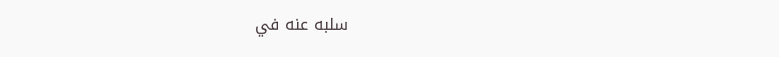سلبه عنه في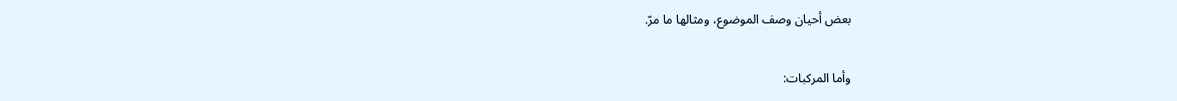بعض أحيان وصف الموضوع، ومثالها ما مرّ.

وأما المركبات: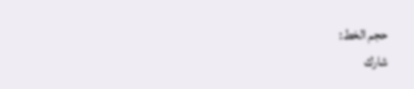حجم الخط:
شارك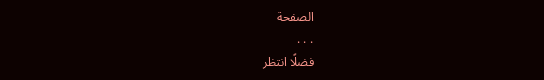الصفحة
. . .
فضلًا انتظر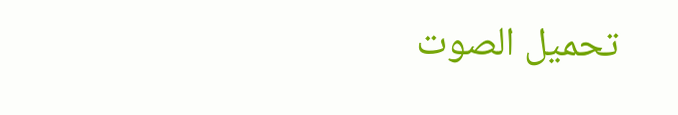تحميل الصوت